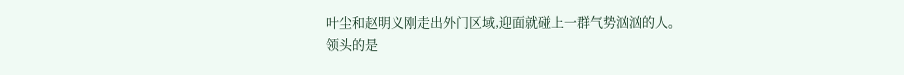叶尘和赵明义刚走出外门区域,迎面就碰上一群气势汹汹的人。
领头的是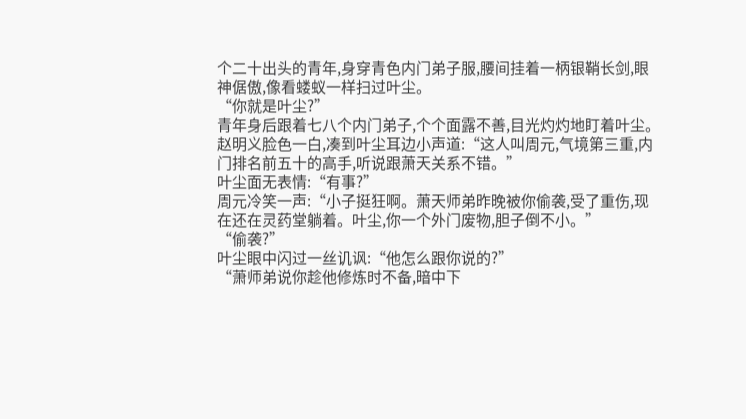个二十出头的青年,身穿青色内门弟子服,腰间挂着一柄银鞘长剑,眼神倨傲,像看蝼蚁一样扫过叶尘。
“你就是叶尘?”
青年身后跟着七八个内门弟子,个个面露不善,目光灼灼地盯着叶尘。
赵明义脸色一白,凑到叶尘耳边小声道:“这人叫周元,气境第三重,内门排名前五十的高手,听说跟萧天关系不错。”
叶尘面无表情:“有事?”
周元冷笑一声:“小子挺狂啊。萧天师弟昨晚被你偷袭,受了重伤,现在还在灵药堂躺着。叶尘,你一个外门废物,胆子倒不小。”
“偷袭?”
叶尘眼中闪过一丝讥讽:“他怎么跟你说的?”
“萧师弟说你趁他修炼时不备,暗中下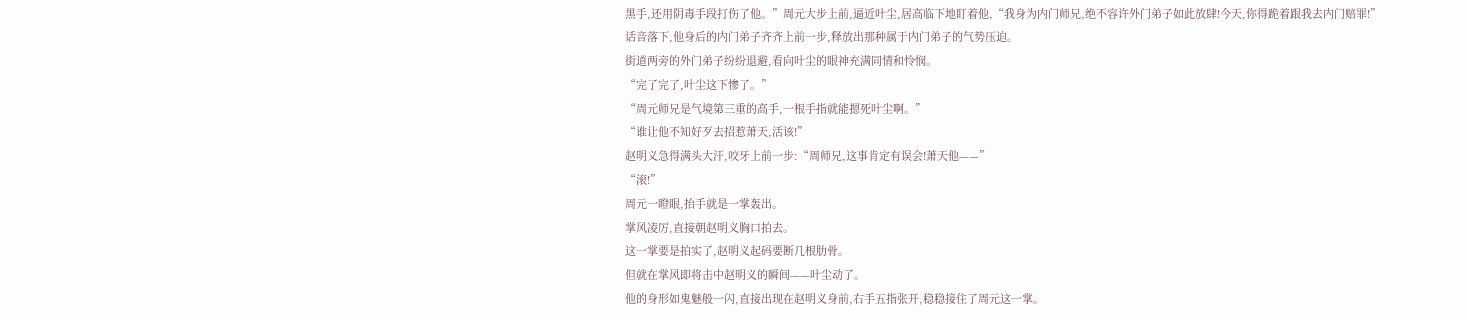黑手,还用阴毒手段打伤了他。”周元大步上前,逼近叶尘,居高临下地盯着他,“我身为内门师兄,绝不容许外门弟子如此放肆!今天,你得跪着跟我去内门赔罪!”
话音落下,他身后的内门弟子齐齐上前一步,释放出那种属于内门弟子的气势压迫。
街道两旁的外门弟子纷纷退避,看向叶尘的眼神充满同情和怜悯。
“完了完了,叶尘这下惨了。”
“周元师兄是气境第三重的高手,一根手指就能摁死叶尘啊。”
“谁让他不知好歹去招惹萧天,活该!”
赵明义急得满头大汗,咬牙上前一步:“周师兄,这事肯定有误会!萧天他——”
“滚!”
周元一瞪眼,抬手就是一掌轰出。
掌风凌厉,直接朝赵明义胸口拍去。
这一掌要是拍实了,赵明义起码要断几根肋骨。
但就在掌风即将击中赵明义的瞬间——叶尘动了。
他的身形如鬼魅般一闪,直接出现在赵明义身前,右手五指张开,稳稳接住了周元这一掌。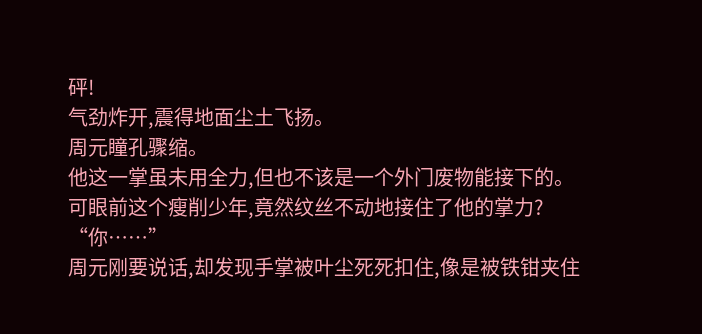砰!
气劲炸开,震得地面尘土飞扬。
周元瞳孔骤缩。
他这一掌虽未用全力,但也不该是一个外门废物能接下的。
可眼前这个瘦削少年,竟然纹丝不动地接住了他的掌力?
“你……”
周元刚要说话,却发现手掌被叶尘死死扣住,像是被铁钳夹住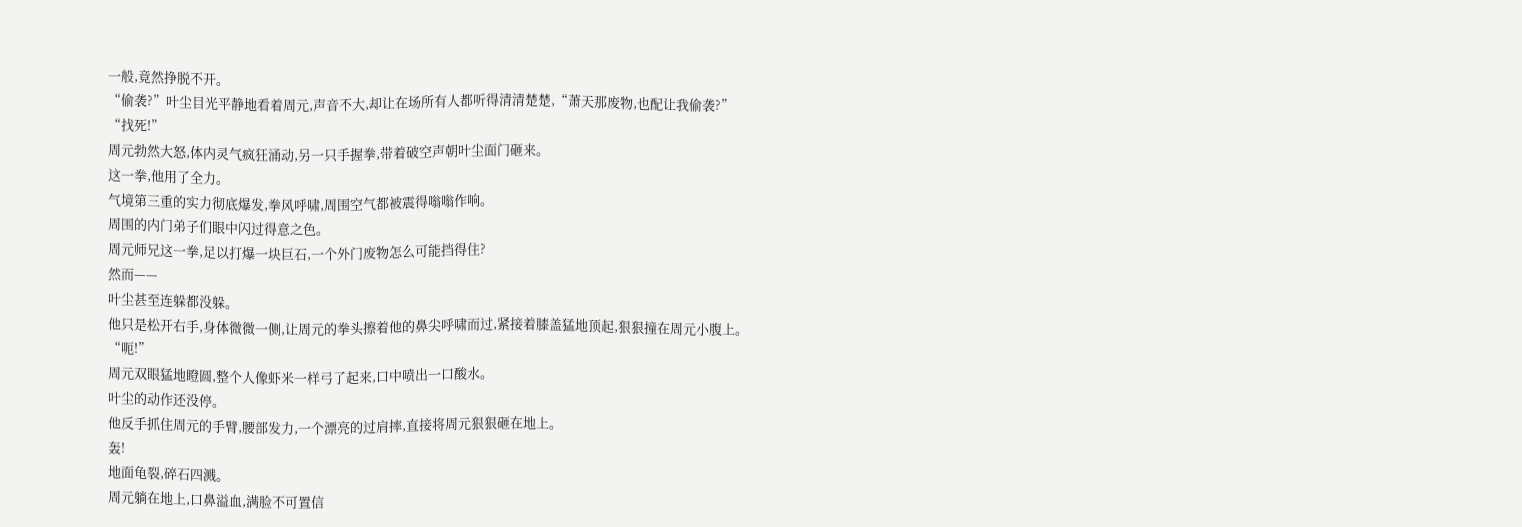一般,竟然挣脱不开。
“偷袭?”叶尘目光平静地看着周元,声音不大,却让在场所有人都听得清清楚楚,“萧天那废物,也配让我偷袭?”
“找死!”
周元勃然大怒,体内灵气疯狂涌动,另一只手握拳,带着破空声朝叶尘面门砸来。
这一拳,他用了全力。
气境第三重的实力彻底爆发,拳风呼啸,周围空气都被震得嗡嗡作响。
周围的内门弟子们眼中闪过得意之色。
周元师兄这一拳,足以打爆一块巨石,一个外门废物怎么可能挡得住?
然而——
叶尘甚至连躲都没躲。
他只是松开右手,身体微微一侧,让周元的拳头擦着他的鼻尖呼啸而过,紧接着膝盖猛地顶起,狠狠撞在周元小腹上。
“呃!”
周元双眼猛地瞪圆,整个人像虾米一样弓了起来,口中喷出一口酸水。
叶尘的动作还没停。
他反手抓住周元的手臂,腰部发力,一个漂亮的过肩摔,直接将周元狠狠砸在地上。
轰!
地面龟裂,碎石四溅。
周元躺在地上,口鼻溢血,满脸不可置信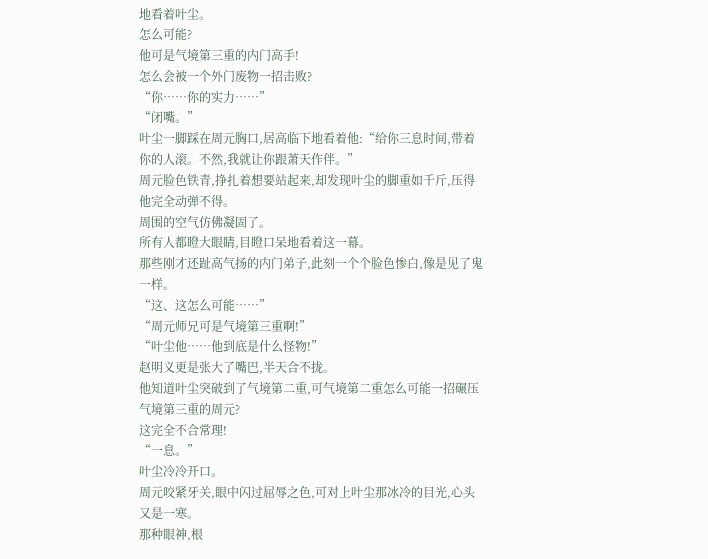地看着叶尘。
怎么可能?
他可是气境第三重的内门高手!
怎么会被一个外门废物一招击败?
“你……你的实力……”
“闭嘴。”
叶尘一脚踩在周元胸口,居高临下地看着他:“给你三息时间,带着你的人滚。不然,我就让你跟萧天作伴。”
周元脸色铁青,挣扎着想要站起来,却发现叶尘的脚重如千斤,压得他完全动弹不得。
周围的空气仿佛凝固了。
所有人都瞪大眼睛,目瞪口呆地看着这一幕。
那些刚才还趾高气扬的内门弟子,此刻一个个脸色惨白,像是见了鬼一样。
“这、这怎么可能……”
“周元师兄可是气境第三重啊!”
“叶尘他……他到底是什么怪物!”
赵明义更是张大了嘴巴,半天合不拢。
他知道叶尘突破到了气境第二重,可气境第二重怎么可能一招碾压气境第三重的周元?
这完全不合常理!
“一息。”
叶尘冷冷开口。
周元咬紧牙关,眼中闪过屈辱之色,可对上叶尘那冰冷的目光,心头又是一寒。
那种眼神,根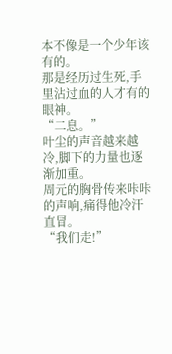本不像是一个少年该有的。
那是经历过生死,手里沾过血的人才有的眼神。
“二息。”
叶尘的声音越来越冷,脚下的力量也逐渐加重。
周元的胸骨传来咔咔的声响,痛得他冷汗直冒。
“我们走!”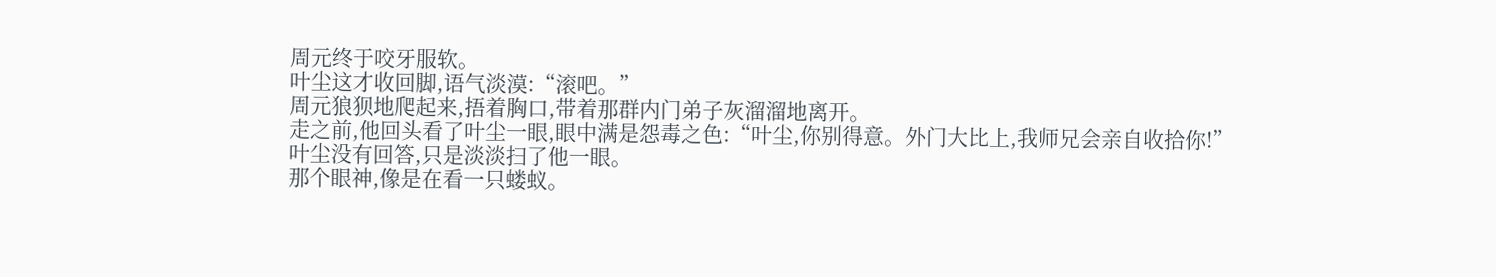周元终于咬牙服软。
叶尘这才收回脚,语气淡漠:“滚吧。”
周元狼狈地爬起来,捂着胸口,带着那群内门弟子灰溜溜地离开。
走之前,他回头看了叶尘一眼,眼中满是怨毒之色:“叶尘,你别得意。外门大比上,我师兄会亲自收拾你!”
叶尘没有回答,只是淡淡扫了他一眼。
那个眼神,像是在看一只蝼蚁。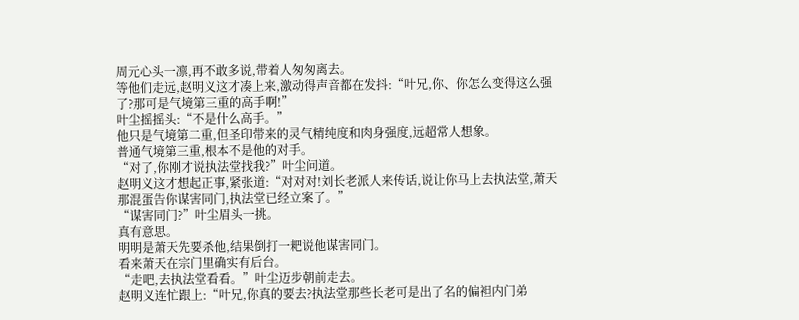周元心头一凛,再不敢多说,带着人匆匆离去。
等他们走远,赵明义这才凑上来,激动得声音都在发抖:“叶兄,你、你怎么变得这么强了?那可是气境第三重的高手啊!”
叶尘摇摇头:“不是什么高手。”
他只是气境第二重,但圣印带来的灵气精纯度和肉身强度,远超常人想象。
普通气境第三重,根本不是他的对手。
“对了,你刚才说执法堂找我?”叶尘问道。
赵明义这才想起正事,紧张道:“对对对!刘长老派人来传话,说让你马上去执法堂,萧天那混蛋告你谋害同门,执法堂已经立案了。”
“谋害同门?”叶尘眉头一挑。
真有意思。
明明是萧天先要杀他,结果倒打一耙说他谋害同门。
看来萧天在宗门里确实有后台。
“走吧,去执法堂看看。”叶尘迈步朝前走去。
赵明义连忙跟上:“叶兄,你真的要去?执法堂那些长老可是出了名的偏袒内门弟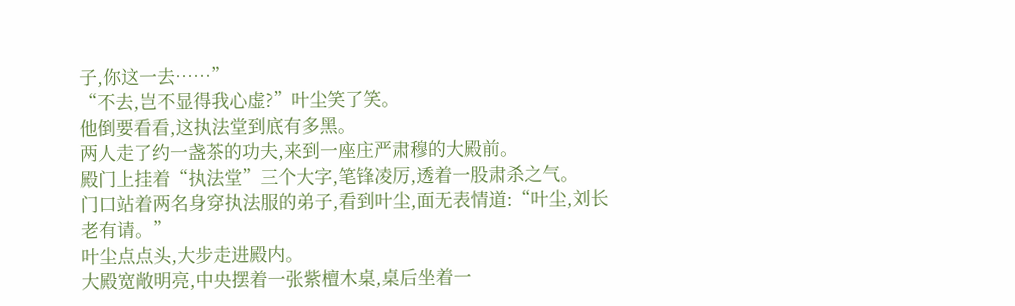子,你这一去……”
“不去,岂不显得我心虚?”叶尘笑了笑。
他倒要看看,这执法堂到底有多黑。
两人走了约一盏茶的功夫,来到一座庄严肃穆的大殿前。
殿门上挂着“执法堂”三个大字,笔锋凌厉,透着一股肃杀之气。
门口站着两名身穿执法服的弟子,看到叶尘,面无表情道:“叶尘,刘长老有请。”
叶尘点点头,大步走进殿内。
大殿宽敞明亮,中央摆着一张紫檀木桌,桌后坐着一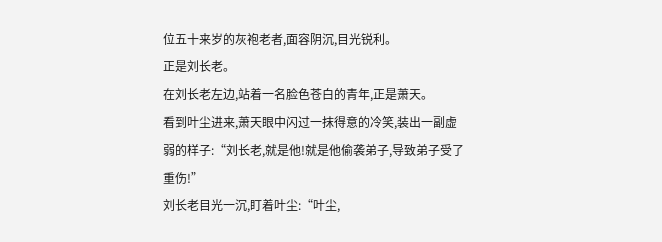位五十来岁的灰袍老者,面容阴沉,目光锐利。
正是刘长老。
在刘长老左边,站着一名脸色苍白的青年,正是萧天。
看到叶尘进来,萧天眼中闪过一抹得意的冷笑,装出一副虚弱的样子:“刘长老,就是他!就是他偷袭弟子,导致弟子受了重伤!”
刘长老目光一沉,盯着叶尘:“叶尘,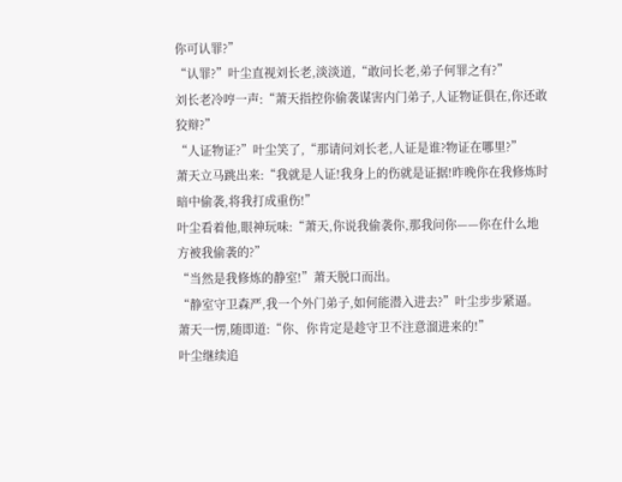你可认罪?”
“认罪?”叶尘直视刘长老,淡淡道,“敢问长老,弟子何罪之有?”
刘长老冷哼一声:“萧天指控你偷袭谋害内门弟子,人证物证俱在,你还敢狡辩?”
“人证物证?”叶尘笑了,“那请问刘长老,人证是谁?物证在哪里?”
萧天立马跳出来:“我就是人证!我身上的伤就是证据!昨晚你在我修炼时暗中偷袭,将我打成重伤!”
叶尘看着他,眼神玩味:“萧天,你说我偷袭你,那我问你——你在什么地方被我偷袭的?”
“当然是我修炼的静室!”萧天脱口而出。
“静室守卫森严,我一个外门弟子,如何能潜入进去?”叶尘步步紧逼。
萧天一愣,随即道:“你、你肯定是趁守卫不注意溜进来的!”
叶尘继续追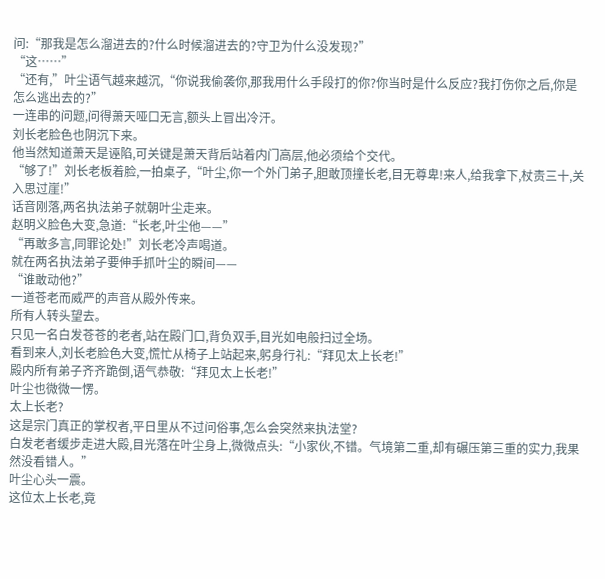问:“那我是怎么溜进去的?什么时候溜进去的?守卫为什么没发现?”
“这……”
“还有,”叶尘语气越来越沉,“你说我偷袭你,那我用什么手段打的你?你当时是什么反应?我打伤你之后,你是怎么逃出去的?”
一连串的问题,问得萧天哑口无言,额头上冒出冷汗。
刘长老脸色也阴沉下来。
他当然知道萧天是诬陷,可关键是萧天背后站着内门高层,他必须给个交代。
“够了!”刘长老板着脸,一拍桌子,“叶尘,你一个外门弟子,胆敢顶撞长老,目无尊卑!来人,给我拿下,杖责三十,关入思过崖!”
话音刚落,两名执法弟子就朝叶尘走来。
赵明义脸色大变,急道:“长老,叶尘他——”
“再敢多言,同罪论处!”刘长老冷声喝道。
就在两名执法弟子要伸手抓叶尘的瞬间——
“谁敢动他?”
一道苍老而威严的声音从殿外传来。
所有人转头望去。
只见一名白发苍苍的老者,站在殿门口,背负双手,目光如电般扫过全场。
看到来人,刘长老脸色大变,慌忙从椅子上站起来,躬身行礼:“拜见太上长老!”
殿内所有弟子齐齐跪倒,语气恭敬:“拜见太上长老!”
叶尘也微微一愣。
太上长老?
这是宗门真正的掌权者,平日里从不过问俗事,怎么会突然来执法堂?
白发老者缓步走进大殿,目光落在叶尘身上,微微点头:“小家伙,不错。气境第二重,却有碾压第三重的实力,我果然没看错人。”
叶尘心头一震。
这位太上长老,竟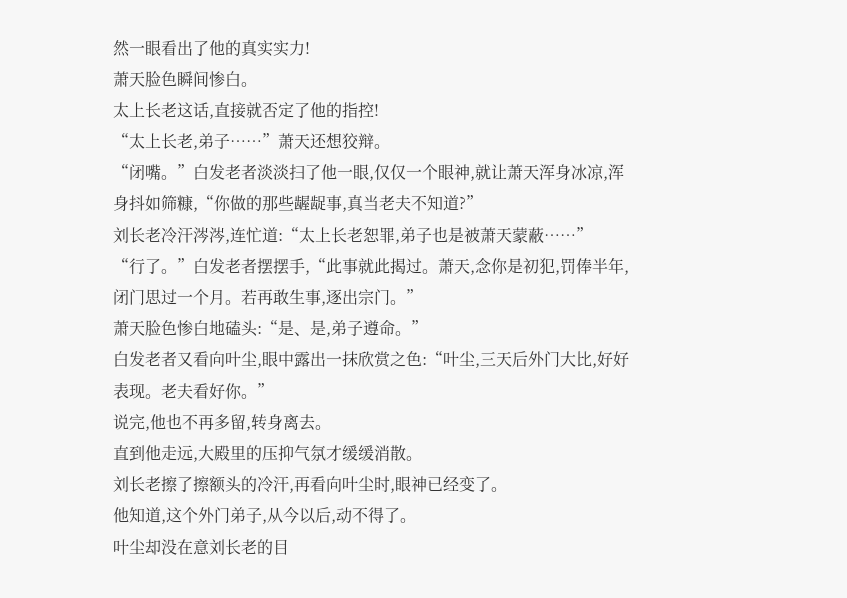然一眼看出了他的真实实力!
萧天脸色瞬间惨白。
太上长老这话,直接就否定了他的指控!
“太上长老,弟子……”萧天还想狡辩。
“闭嘴。”白发老者淡淡扫了他一眼,仅仅一个眼神,就让萧天浑身冰凉,浑身抖如筛糠,“你做的那些龌龊事,真当老夫不知道?”
刘长老冷汗涔涔,连忙道:“太上长老恕罪,弟子也是被萧天蒙蔽……”
“行了。”白发老者摆摆手,“此事就此揭过。萧天,念你是初犯,罚俸半年,闭门思过一个月。若再敢生事,逐出宗门。”
萧天脸色惨白地磕头:“是、是,弟子遵命。”
白发老者又看向叶尘,眼中露出一抹欣赏之色:“叶尘,三天后外门大比,好好表现。老夫看好你。”
说完,他也不再多留,转身离去。
直到他走远,大殿里的压抑气氛才缓缓消散。
刘长老擦了擦额头的冷汗,再看向叶尘时,眼神已经变了。
他知道,这个外门弟子,从今以后,动不得了。
叶尘却没在意刘长老的目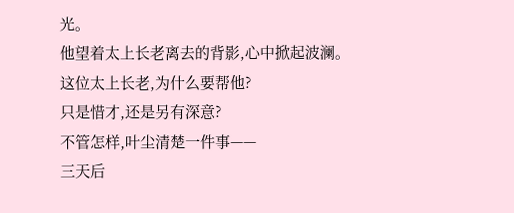光。
他望着太上长老离去的背影,心中掀起波澜。
这位太上长老,为什么要帮他?
只是惜才,还是另有深意?
不管怎样,叶尘清楚一件事——
三天后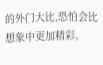的外门大比,恐怕会比想象中更加精彩。